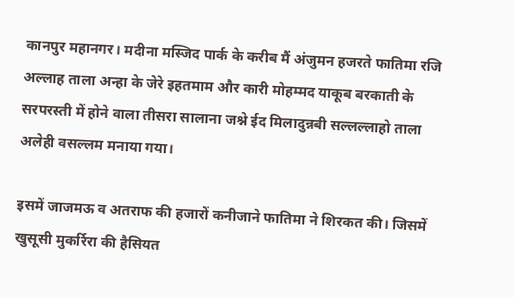कानपुर महानगर। मदीना मस्जिद पार्क के करीब मैं अंजुमन हजरते फातिमा रजि अल्लाह ताला अन्हा के जेरे इहतमाम और कारी मोहम्मद याकूब बरकाती के सरपरस्ती में होने वाला तीसरा सालाना जश्ने ईद मिलादुन्नबी सल्लल्लाहो ताला अलेही वसल्लम मनाया गया।

इसमें जाजमऊ व अतराफ की हजारों कनीजाने फातिमा ने शिरकत की। जिसमें खुसूसी मुकर्रिरा की हैसियत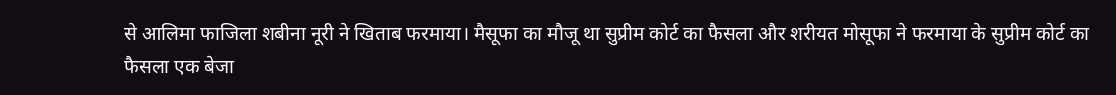से आलिमा फाजिला शबीना नूरी ने खिताब फरमाया। मैसूफा का मौजू था सुप्रीम कोर्ट का फैसला और शरीयत मोसूफा ने फरमाया के सुप्रीम कोर्ट का फैसला एक बेजा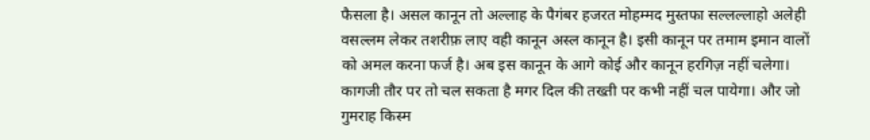फैसला है। असल कानून तो अल्लाह के पैगंबर हजरत मोहम्मद मुस्तफा सल्लल्लाहो अलेही वसल्लम लेकर तशरीफ़ लाए वही कानून अस्ल कानून है। इसी कानून पर तमाम इमान वालों को अमल करना फर्ज है। अब इस कानून के आगे कोई और कानून हरगिज़ नहीं चलेगा। कागजी तौर पर तो चल सकता है मगर दिल की तख्ती पर कभी नहीं चल पायेगा। और जो गुमराह किस्म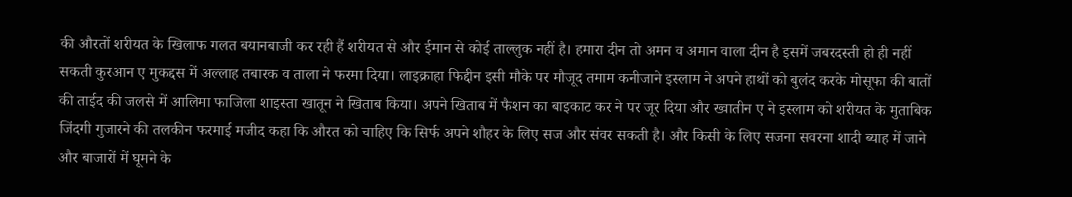की औरतों शरीयत के खिलाफ गलत बयानबाजी कर रही हैं शरीयत से और ईमान से कोई ताल्लुक नहीं है। हमारा दीन तो अमन व अमान वाला दीन है इसमें जबरदस्ती हो ही नहीं सकती कुरआन ए मुकद्दस में अल्लाह तबारक व ताला ने फरमा दिया। लाइक्राहा फिद्दीन इसी मौके पर मौजूद तमाम कनीजाने इस्लाम ने अपने हाथों को बुलंद करके मोसूफा की बातों की ताईद की जलसे में आलिमा फाजिला शाइस्ता खातून ने खिताब किया। अपने खिताब में फैशन का बाइकाट कर ने पर जूर दिया और ख्वातीन ए ने इस्लाम को शरीयत के मुताबिक जिंदगी गुजारने की तलकीन फरमाई मजीद कहा कि औरत को चाहिए कि सिर्फ अपने शौहर के लिए सज और संवर सकती है। और किसी के लिए सजना सवरना शादी ब्याह में जाने और बाजारों में घूमने के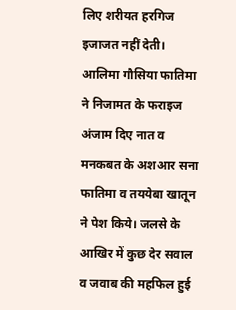लिए शरीयत हरगिज इजाजत नहीं देती। आलिमा गौसिया फातिमा ने निजामत के फराइज अंजाम दिए नात व मनकबत के अशआर सना फातिमा व तययेबा खातून ने पेश किये। जलसे के आखिर में कुछ देर सवाल व जवाब की महफिल हुई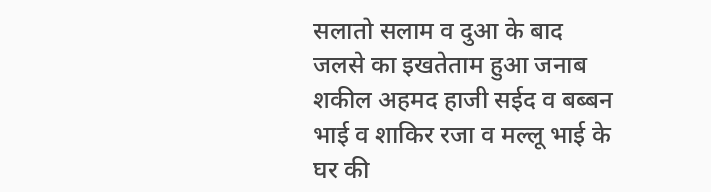सलातो सलाम व दुआ के बाद जलसे का इखतेताम हुआ जनाब शकील अहमद हाजी सईद व बब्बन भाई व शाकिर रजा व मल्लू भाई के घर की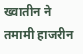ख्वातीन ने तमामी हाजरीन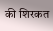की शिरकत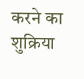करने का शुक्रिया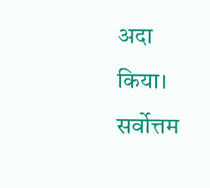अदा किया।
सर्वोत्तम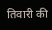तिवारी की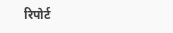रिपोर्ट